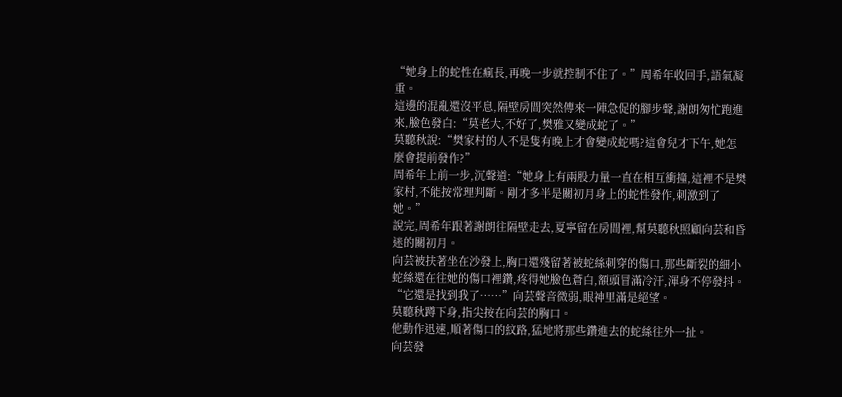“她身上的蛇性在瘋長,再晚一步就控制不住了。”周希年收回手,語氣凝重。
這邊的混亂還沒平息,隔壁房間突然傳來一陣急促的腳步聲,謝朗匆忙跑進來,臉色發白:“莫老大,不好了,樊雅又變成蛇了。”
莫聽秋說:“樊家村的人不是隻有晚上才會變成蛇嗎?這會兒才下午,她怎麼會提前發作?”
周希年上前一步,沉聲道:“她身上有兩股力量一直在相互衝撞,這裡不是樊家村,不能按常理判斷。剛才多半是關初月身上的蛇性發作,刺激到了她。”
說完,周希年跟著謝朗往隔壁走去,夏寧留在房間裡,幫莫聽秋照顧向芸和昏迷的關初月。
向芸被扶著坐在沙發上,胸口還殘留著被蛇絲刺穿的傷口,那些斷裂的細小蛇絲還在往她的傷口裡鑽,疼得她臉色蒼白,額頭冒滿冷汗,渾身不停發抖。
“它還是找到我了……”向芸聲音微弱,眼神里滿是絕望。
莫聽秋蹲下身,指尖按在向芸的胸口。
他動作迅速,順著傷口的紋路,猛地將那些鑽進去的蛇絲往外一扯。
向芸發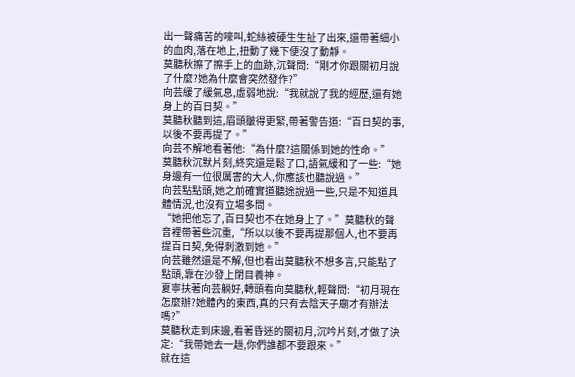出一聲痛苦的嚎叫,蛇絲被硬生生扯了出來,還帶著細小的血肉,落在地上,扭動了幾下便沒了動靜。
莫聽秋擦了擦手上的血跡,沉聲問:“剛才你跟關初月說了什麼?她為什麼會突然發作?”
向芸緩了緩氣息,虛弱地說:“我就說了我的經歷,還有她身上的百日契。”
莫聽秋聽到這,眉頭皺得更緊,帶著警告道:“百日契的事,以後不要再提了。”
向芸不解地看著他:“為什麼?這關係到她的性命。”
莫聽秋沉默片刻,終究還是鬆了口,語氣緩和了一些:“她身邊有一位很厲害的大人,你應該也聽說過。”
向芸點點頭,她之前確實道聽途說過一些,只是不知道具體情況,也沒有立場多問。
“她把他忘了,百日契也不在她身上了。”莫聽秋的聲音裡帶著些沉重,“所以以後不要再提那個人,也不要再提百日契,免得刺激到她。”
向芸雖然還是不解,但也看出莫聽秋不想多言,只能點了點頭,靠在沙發上閉目養神。
夏寧扶著向芸躺好,轉頭看向莫聽秋,輕聲問:“初月現在怎麼辦?她體內的東西,真的只有去陰天子廟才有辦法嗎?”
莫聽秋走到床邊,看著昏迷的關初月,沉吟片刻,才做了決定:“我帶她去一趟,你們誰都不要跟來。”
就在這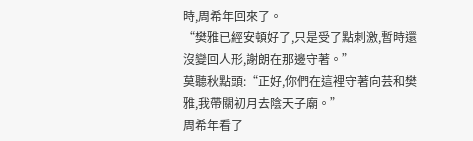時,周希年回來了。
“樊雅已經安頓好了,只是受了點刺激,暫時還沒變回人形,謝朗在那邊守著。”
莫聽秋點頭:“正好,你們在這裡守著向芸和樊雅,我帶關初月去陰天子廟。”
周希年看了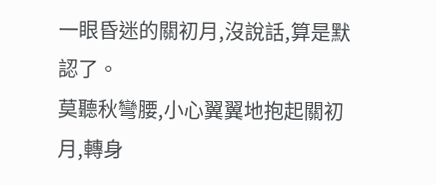一眼昏迷的關初月,沒說話,算是默認了。
莫聽秋彎腰,小心翼翼地抱起關初月,轉身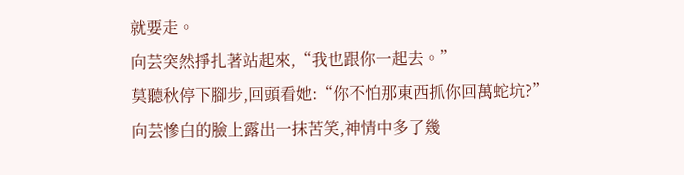就要走。
向芸突然掙扎著站起來,“我也跟你一起去。”
莫聽秋停下腳步,回頭看她:“你不怕那東西抓你回萬蛇坑?”
向芸慘白的臉上露出一抹苦笑,神情中多了幾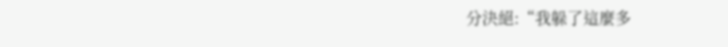分決絕:“我躲了這麼多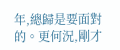年,總歸是要面對的。更何況,剛才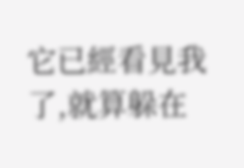它已經看見我了,就算躲在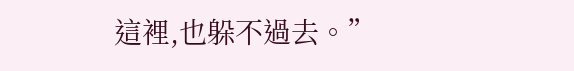這裡,也躲不過去。”